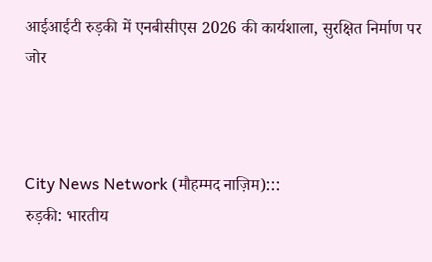आईआईटी रुड़की में एनबीसीएस 2026 की कार्यशाला, सुरक्षित निर्माण पर जोर



City News Network (मौहम्मद नाज़िम):::
रुड़की: भारतीय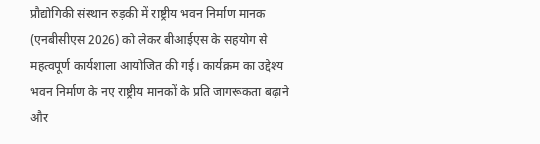प्रौद्योगिकी संस्थान रुड़की में राष्ट्रीय भवन निर्माण मानक (एनबीसीएस 2026) को लेकर बीआईएस के सहयोग से महत्वपूर्ण कार्यशाला आयोजित की गई। कार्यक्रम का उद्देश्य भवन निर्माण के नए राष्ट्रीय मानकों के प्रति जागरूकता बढ़ाने और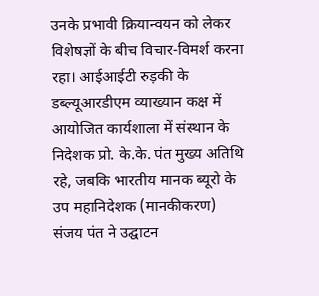उनके प्रभावी क्रियान्वयन को लेकर विशेषज्ञों के बीच विचार-विमर्श करना रहा। आईआईटी रुड़की के डब्ल्यूआरडीएम व्याख्यान कक्ष में आयोजित कार्यशाला में संस्थान के निदेशक प्रो. के.के. पंत मुख्य अतिथि रहे, जबकि भारतीय मानक ब्यूरो के उप महानिदेशक (मानकीकरण) संजय पंत ने उद्घाटन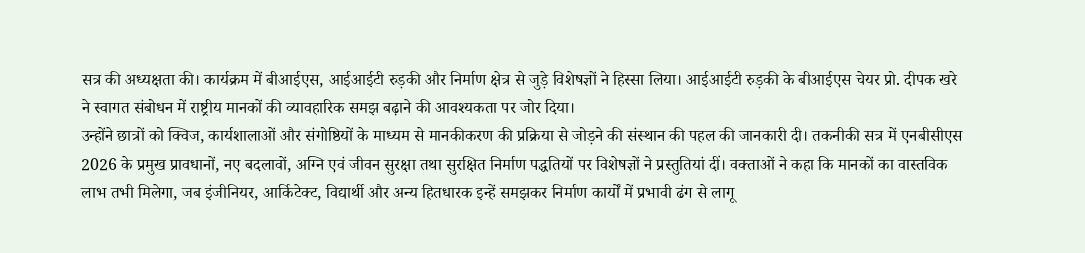सत्र की अध्यक्षता की। कार्यक्रम में बीआईएस, आईआईटी रुड़की और निर्माण क्षेत्र से जुड़े विशेषज्ञों ने हिस्सा लिया। आईआईटी रुड़की के बीआईएस चेयर प्रो. दीपक खरे ने स्वागत संबोधन में राष्ट्रीय मानकों की व्यावहारिक समझ बढ़ाने की आवश्यकता पर जोर दिया।
उन्होंने छात्रों को क्विज, कार्यशालाओं और संगोष्ठियों के माध्यम से मानकीकरण की प्रक्रिया से जोड़ने की संस्थान की पहल की जानकारी दी। तकनीकी सत्र में एनबीसीएस 2026 के प्रमुख प्रावधानों, नए बदलावों, अग्नि एवं जीवन सुरक्षा तथा सुरक्षित निर्माण पद्धतियों पर विशेषज्ञों ने प्रस्तुतियां दीं। वक्ताओं ने कहा कि मानकों का वास्तविक लाभ तभी मिलेगा, जब इंजीनियर, आर्किटेक्ट, विद्यार्थी और अन्य हितधारक इन्हें समझकर निर्माण कार्यों में प्रभावी ढंग से लागू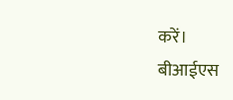करें।
बीआईएस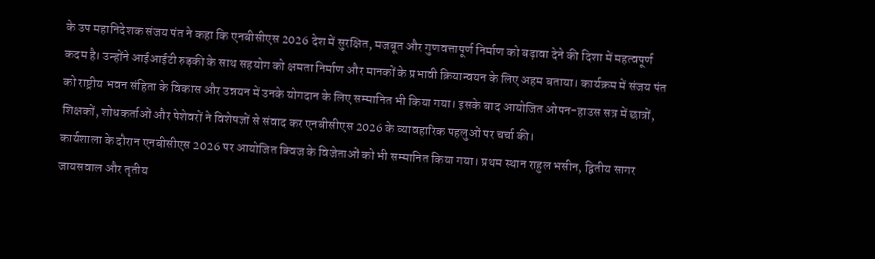के उप महानिदेशक संजय पंत ने कहा कि एनबीसीएस 2026 देश में सुरक्षित, मजबूत और गुणवत्तापूर्ण निर्माण को बढ़ावा देने की दिशा में महत्वपूर्ण कदम है। उन्होंने आईआईटी रुड़की के साथ सहयोग को क्षमता निर्माण और मानकों के प्रभावी क्रियान्वयन के लिए अहम बताया। कार्यक्रम में संजय पंत को राष्ट्रीय भवन संहिता के विकास और उन्नयन में उनके योगदान के लिए सम्मानित भी किया गया। इसके बाद आयोजित ओपन-हाउस सत्र में छात्रों, शिक्षकों, शोधकर्ताओं और पेशेवरों ने विशेषज्ञों से संवाद कर एनबीसीएस 2026 के व्यावहारिक पहलुओं पर चर्चा की।
कार्यशाला के दौरान एनबीसीएस 2026 पर आयोजित क्विज के विजेताओं को भी सम्मानित किया गया। प्रथम स्थान राहुल भसीन, द्वितीय सागर जायसवाल और तृतीय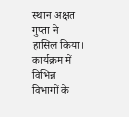स्थान अक्षत गुप्ता ने हासिल किया। कार्यक्रम में विभिन्न विभागों के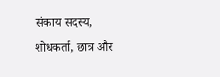संकाय सदस्य, शोधकर्ता, छात्र और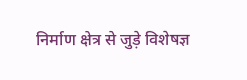निर्माण क्षेत्र से जुड़े विशेषज्ञ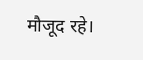मौजूद रहे।